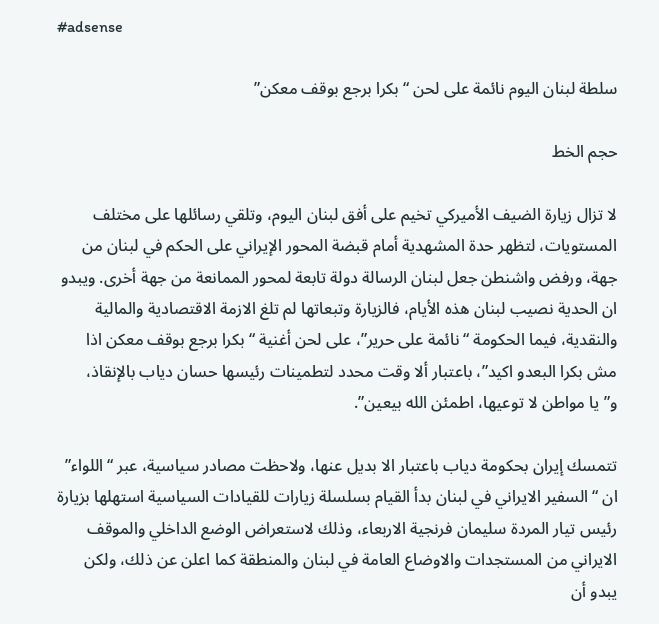#adsense

سلطة لبنان اليوم نائمة على لحن “بكرا برجع بوقف معكن”

حجم الخط

لا تزال زيارة الضيف الأميركي تخيم على أفق لبنان اليوم، وتلقي رسائلها على مختلف المستويات، لتظهر حدة المشهدية أمام قبضة المحور الإيراني على الحكم في لبنان من جهة، ورفض واشنطن جعل لبنان الرسالة دولة تابعة لمحور الممانعة من جهة أخرى. ويبدو ان الحدية نصيب لبنان هذه الأيام، فالزيارة وتبعاتها لم تلغ الازمة الاقتصادية والمالية والنقدية، فيما الحكومة “نائمة على حرير”، على لحن أغنية “بكرا برجع بوقف معكن اذا مش بكرا البعدو اكيد”، باعتبار ألا وقت محدد لتطمينات رئيسها حسان دياب بالإنقاذ، و”يا مواطن لا توعيها، اطمئن الله بيعين”.

تتمسك إيران بحكومة دياب باعتبار الا بديل عنها، ولاحظت مصادر سياسية، عبر “اللواء” ان “السفير الايراني في لبنان بدأ القيام بسلسلة زيارات للقيادات السياسية استهلها بزيارة رئيس تيار المردة سليمان فرنجية الاربعاء، وذلك لاستعراض الوضع الداخلي والموقف الايراني من المستجدات والاوضاع العامة في لبنان والمنطقة كما اعلن عن ذلك، ولكن يبدو أن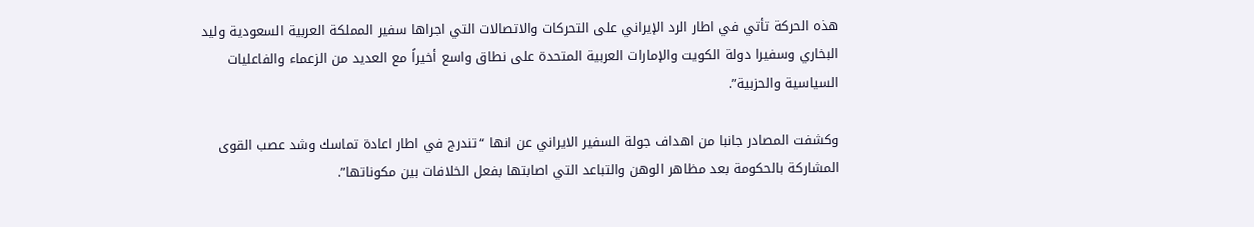هذه الحركة تأتي في اطار الرد الإيراني على التحركات والاتصالات التي اجراها سفير المملكة العربية السعودية وليد البخاري وسفيرا دولة الكويت والإمارات العربية المتحدة على نطاق واسع أخيراً مع العديد من الزعماء والفاعليات السياسية والحزبية”.

وكشفت المصادر جانبا من اهداف جولة السفير الايراني عن انها “تندرج في اطار اعادة تماسك وشد عصب القوى المشاركة بالحكومة بعد مظاهر الوهن والتباعد التي اصابتها بفعل الخلافات بين مكوناتها”.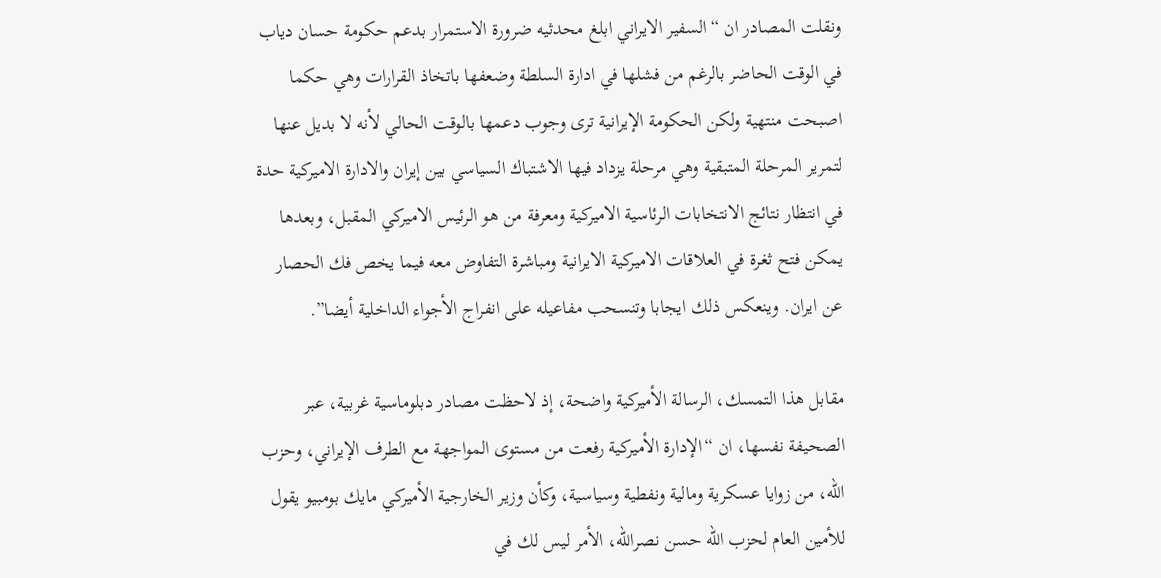ونقلت المصادر ان “السفير الايراني ابلغ محدثيه ضرورة الاستمرار بدعم حكومة حسان دياب في الوقت الحاضر بالرغم من فشلها في ادارة السلطة وضعفها باتخاذ القرارات وهي حكما اصبحت منتهية ولكن الحكومة الإيرانية ترى وجوب دعمها بالوقت الحالي لأنه لا بديل عنها لتمرير المرحلة المتبقية وهي مرحلة يزداد فيها الاشتباك السياسي بين إيران والادارة الاميركية حدة في انتظار نتائج الانتخابات الرئاسية الاميركية ومعرفة من هو الرئيس الاميركي المقبل، وبعدها يمكن فتح ثغرة في العلاقات الاميركية الايرانية ومباشرة التفاوض معه فيما يخص فك الحصار عن ايران. وينعكس ذلك ايجابا وتنسحب مفاعيله على انفراج الأجواء الداخلية أيضا”.

مقابل هذا التمسك، الرسالة الأميركية واضحة، إذ لاحظت مصادر دبلوماسية غربية، عبر الصحيفة نفسها، ان “الإدارة الأميركية رفعت من مستوى المواجهة مع الطرف الإيراني، وحزب الله، من زوايا عسكرية ومالية ونفطية وسياسية، وكأن وزير الخارجية الأميركي مايك بومبيو يقول للأمين العام لحزب الله حسن نصرالله، الأمر ليس لك في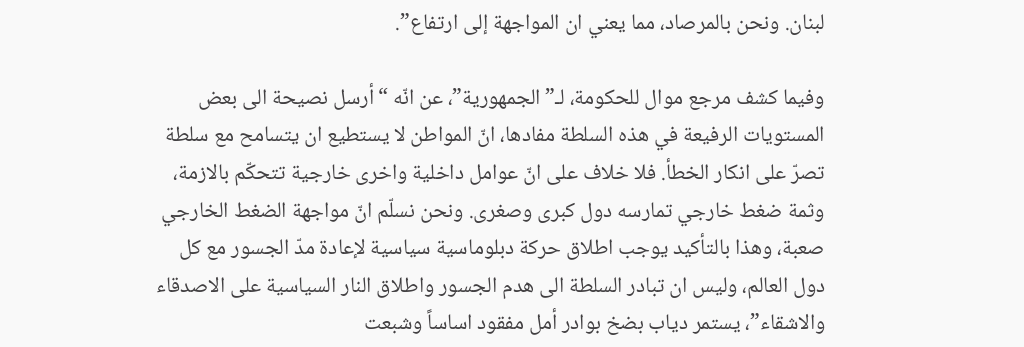لبنان. ونحن بالمرصاد، مما يعني ان المواجهة إلى ارتفاع”.

وفيما كشف مرجع موال للحكومة، لـ”الجمهورية”، عن انّه “أرسل نصيحة الى بعض المستويات الرفيعة في هذه السلطة مفادها، انّ المواطن لا يستطيع ان يتسامح مع سلطة تصرّ على انكار الخطأ. فلا خلاف على انّ عوامل داخلية واخرى خارجية تتحكّم بالازمة، وثمة ضغط خارجي تمارسه دول كبرى وصغرى. ونحن نسلّم انّ مواجهة الضغط الخارجي صعبة، وهذا بالتأكيد يوجب اطلاق حركة دبلوماسية سياسية لإعادة مدّ الجسور مع كل دول العالم، وليس ان تبادر السلطة الى هدم الجسور واطلاق النار السياسية على الاصدقاء والاشقاء”، يستمر دياب بضخ بوادر أمل مفقود اساساً وشبعت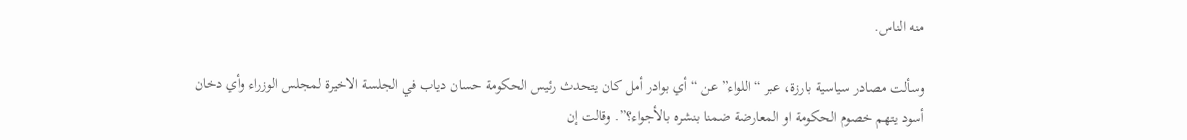منه الناس.

وسألت مصادر سياسية بارزة، عبر “اللواء” عن “أي بوادر أمل كان يتحدث رئيس الحكومة حسان دياب في الجلسة الاخيرة لمجلس الوزراء وأي دخان أسود يتهم خصوم الحكومة او المعارضة ضمنا بنشره بالأجواء؟”. وقالت إن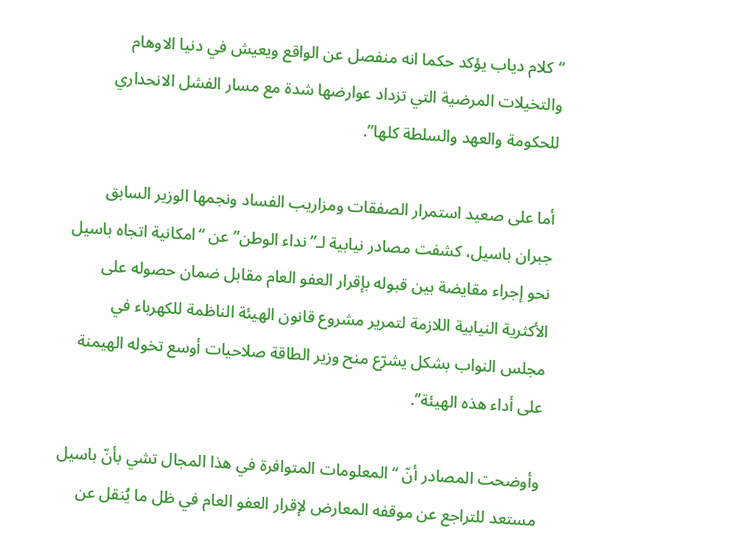“كلام دياب يؤكد حكما انه منفصل عن الواقع ويعيش في دنيا الاوهام والتخيلات المرضية التي تزداد عوارضها شدة مع مسار الفشل الانحداري للحكومة والعهد والسلطة كلها”.

أما على صعيد استمرار الصفقات ومزاريب الفساد ونجمها الوزير السابق جبران باسيل، كشفت مصادر نيابية لـ”نداء الوطن” عن “امكانية اتجاه باسيل نحو إجراء مقايضة بين قبوله بإقرار العفو العام مقابل ضمان حصوله على الأكثرية النيابية اللازمة لتمرير مشروع قانون الهيئة الناظمة للكهرباء في مجلس النواب بشكل يشرّع منح وزير الطاقة صلاحيات أوسع تخوله الهيمنة على أداء هذه الهيئة”.

وأوضحت المصادر أنّ “المعلومات المتوافرة في هذا المجال تشي بأنّ باسيل مستعد للتراجع عن موقفه المعارض لإقرار العفو العام في ظل ما يُنقل عن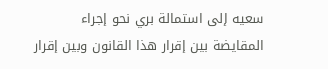سعيه إلى استمالة بري نحو إجراء المقايضة بين إقرار هذا القانون وبين إقرار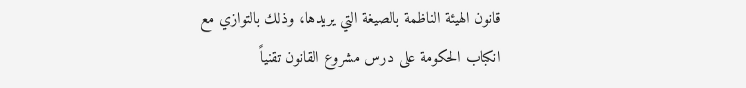قانون الهيئة الناظمة بالصيغة التي يريدها، وذلك بالتوازي مع انكباب الحكومة على درس مشروع القانون تقنياً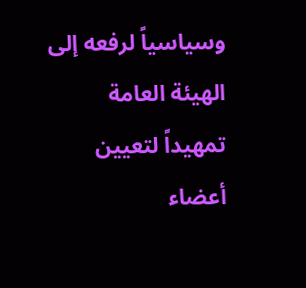وسياسياً لرفعه إلى الهيئة العامة تمهيداً لتعيين أعضاء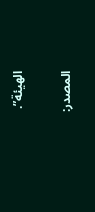الهيئة”.

المصدر: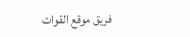فريق موقع القوات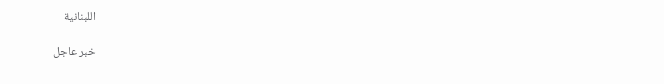اللبنانية

خبر عاجل